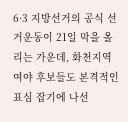6·3 지방선거의 공식 선거운동이 21일 막을 올리는 가운데, 화천지역 여야 후보들도 본격적인 표심 잡기에 나선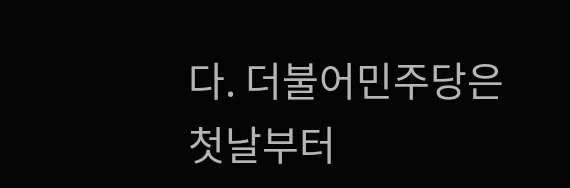다. 더불어민주당은 첫날부터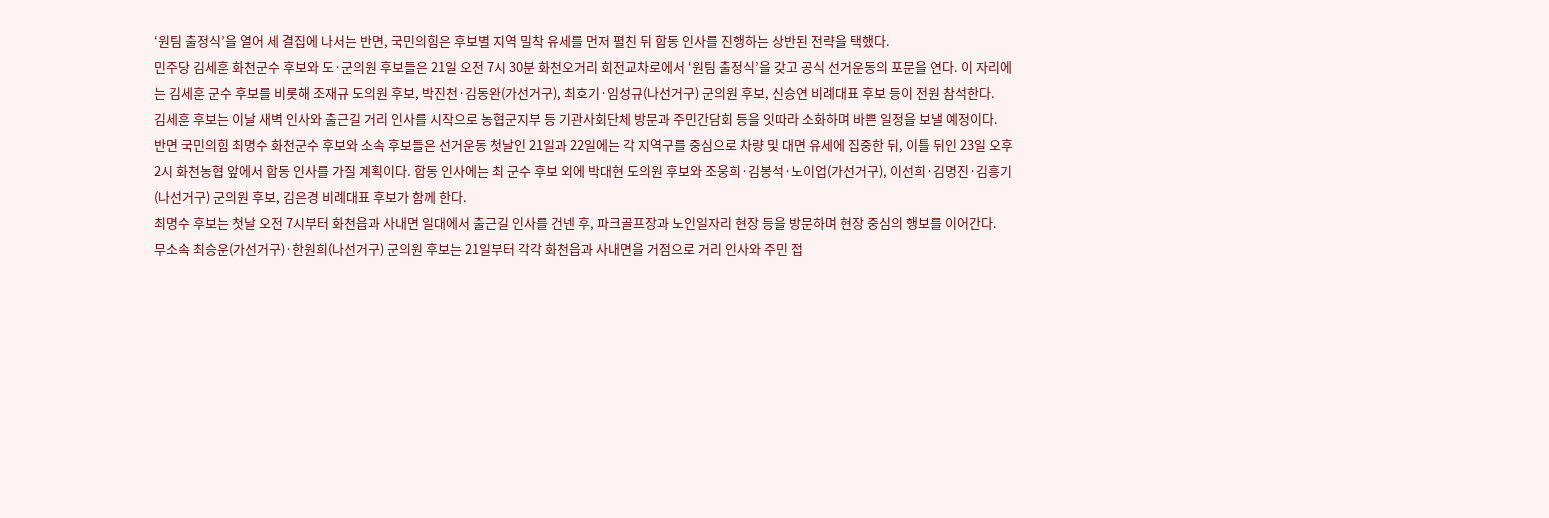‘원팀 출정식’을 열어 세 결집에 나서는 반면, 국민의힘은 후보별 지역 밀착 유세를 먼저 펼친 뒤 합동 인사를 진행하는 상반된 전략을 택했다.
민주당 김세훈 화천군수 후보와 도·군의원 후보들은 21일 오전 7시 30분 화천오거리 회전교차로에서 ‘원팀 출정식’을 갖고 공식 선거운동의 포문을 연다. 이 자리에는 김세훈 군수 후보를 비롯해 조재규 도의원 후보, 박진천·김동완(가선거구), 최호기·임성규(나선거구) 군의원 후보, 신승연 비례대표 후보 등이 전원 참석한다.
김세훈 후보는 이날 새벽 인사와 출근길 거리 인사를 시작으로 농협군지부 등 기관사회단체 방문과 주민간담회 등을 잇따라 소화하며 바쁜 일정을 보낼 예정이다.
반면 국민의힘 최명수 화천군수 후보와 소속 후보들은 선거운동 첫날인 21일과 22일에는 각 지역구를 중심으로 차량 및 대면 유세에 집중한 뒤, 이틀 뒤인 23일 오후 2시 화천농협 앞에서 합동 인사를 가질 계획이다. 합동 인사에는 최 군수 후보 외에 박대현 도의원 후보와 조웅희·김봉석·노이업(가선거구), 이선희·김명진·김흥기(나선거구) 군의원 후보, 김은경 비례대표 후보가 함께 한다.
최명수 후보는 첫날 오전 7시부터 화천읍과 사내면 일대에서 출근길 인사를 건넨 후, 파크골프장과 노인일자리 현장 등을 방문하며 현장 중심의 행보를 이어간다.
무소속 최승운(가선거구)·한원희(나선거구) 군의원 후보는 21일부터 각각 화천읍과 사내면을 거점으로 거리 인사와 주민 접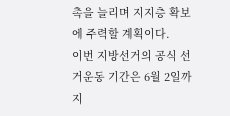촉을 늘리며 지지층 확보에 주력할 계획이다.
이번 지방선거의 공식 선거운동 기간은 6월 2일까지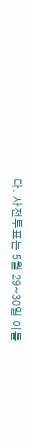다. 사전투표는 5월 29~30일 이틀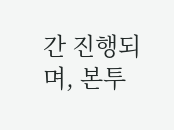간 진행되며, 본투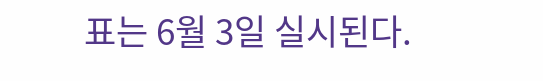표는 6월 3일 실시된다.